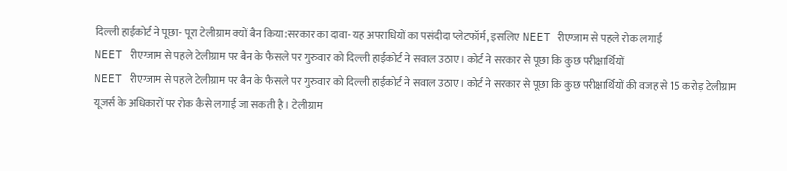दिल्ली हाईकोर्ट ने पूछा- पूरा टेलीग्राम क्यों बैन किया:सरकार का दावा- यह अपराधियों का पसंदीदा प्लेटफॉर्म, इसलिए NEET रीएग्जाम से पहले रोक लगाई
NEET रीएग्जाम से पहले टेलीग्राम पर बैन के फैसले पर गुरुवार को दिल्ली हाईकोर्ट ने सवाल उठाए। कोर्ट ने सरकार से पूछा कि कुछ परीक्षार्थियों
NEET रीएग्जाम से पहले टेलीग्राम पर बैन के फैसले पर गुरुवार को दिल्ली हाईकोर्ट ने सवाल उठाए। कोर्ट ने सरकार से पूछा कि कुछ परीक्षार्थियों की वजह से 15 करोड़ टेलीग्राम यूजर्स के अधिकारों पर रोक कैसे लगाई जा सकती है। टेलीग्राम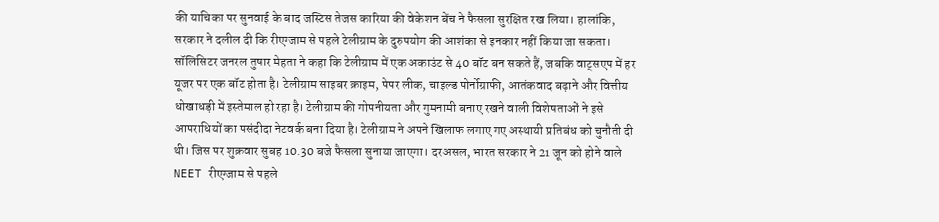की याचिका पर सुनवाई के बाद जस्टिस तेजस कारिया की वेकेशन बेंच ने फैसला सुरक्षित रख लिया। हालांकि, सरकार ने दलील दी कि रीएग्जाम से पहले टेलीग्राम के दुरुपयोग की आशंका से इनकार नहीं किया जा सकता। सॉलिसिटर जनरल तुषार मेहता ने कहा कि टेलीग्राम में एक अकाउंट से 40 बॉट बन सकते हैं, जबकि वाट्सएप में हर यूजर पर एक बॉट होता है। टेलीग्राम साइबर क्राइम, पेपर लीक, चाइल्ड पोर्नोग्राफी, आतंकवाद बढ़ाने और वित्तीय धोखाधड़ी में इस्तेमाल हो रहा है। टेलीग्राम की गोपनीयता और गुमनामी बनाए रखने वाली विशेषताओं ने इसे आपराधियों का पसंदीदा नेटवर्क बना दिया है। टेलीग्राम ने अपने खिलाफ लगाए गए अस्थायी प्रतिबंध को चुनौती दी थी। जिस पर शुक्रवार सुबह 10.30 बजे फैसला सुनाया जाएगा। दरअसल, भारत सरकार ने 21 जून को होने वाले NEET रीएग्जाम से पहले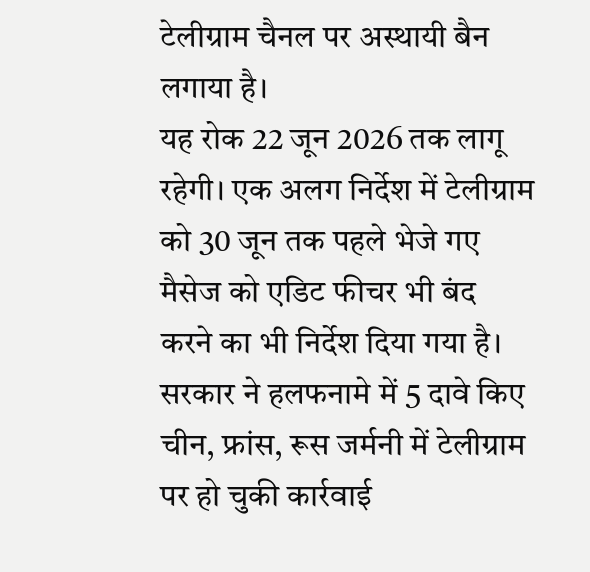टेलीग्राम चैनल पर अस्थायी बैन लगाया है।
यह रोक 22 जून 2026 तक लागू रहेगी। एक अलग निर्देश में टेलीग्राम को 30 जून तक पहले भेजे गए मैसेज को एडिट फीचर भी बंद करने का भी निर्देश दिया गया है। सरकार ने हलफनामे में 5 दावे किए चीन, फ्रांस, रूस जर्मनी में टेलीग्राम पर हो चुकी कार्रवाई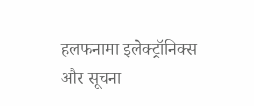हलफनामा इलेक्ट्रॉनिक्स और सूचना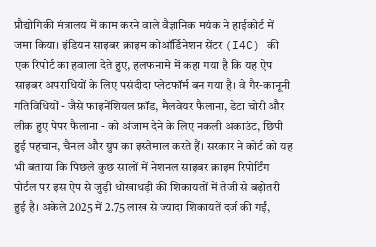प्रौद्योगिकी मंत्रालय में काम करने वाले वैज्ञानिक मयंक ने हाईकोर्ट में जमा किया। इंडियन साइबर क्राइम कोऑर्डिनेशन सेंटर (I4C) की एक रिपोर्ट का हवाला देते हुए, हलफनामे में कहा गया है कि यह ऐप साइबर अपराधियों के लिए पसंदीदा प्लेटफॉर्म बन गया है। वे गैर-कानूनी गतिविधियों - जैसे फाइनेंशियल फ्रॉड, मैलवेयर फैलाना, डेटा चोरी और लीक हुए पेपर फैलाना - को अंजाम देने के लिए नकली अकाउंट, छिपी हुई पहचान, चैनल और ग्रुप का इस्तेमाल करते हैं। सरकार ने कोर्ट को यह भी बताया कि पिछले कुछ सालों में नेशनल साइबर क्राइम रिपोर्टिंग पोर्टल पर इस ऐप से जुड़ी धोखाधड़ी की शिकायतों में तेजी से बढ़ोतरी हुई है। अकेले 2025 में 2.75 लाख से ज्यादा शिकायतें दर्ज की गईं,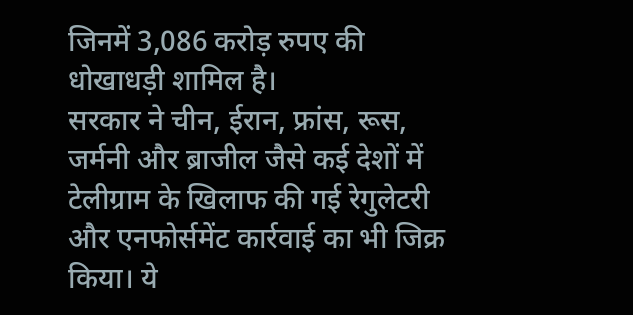जिनमें 3,086 करोड़ रुपए की धोखाधड़ी शामिल है।
सरकार ने चीन, ईरान, फ्रांस, रूस, जर्मनी और ब्राजील जैसे कई देशों में टेलीग्राम के खिलाफ की गई रेगुलेटरी और एनफोर्समेंट कार्रवाई का भी जिक्र किया। ये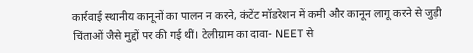कार्रवाई स्थानीय कानूनों का पालन न करने, कंटेंट मॉडरेशन में कमी और कानून लागू करने से जुड़ी चिंताओं जैसे मुद्दों पर की गई थीं। टेलीग्राम का दावा- NEET से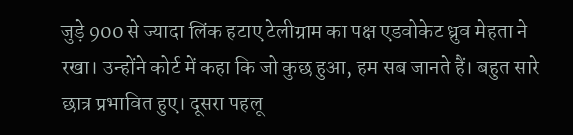जुड़े 900 से ज्यादा लिंक हटाए टेलीग्राम का पक्ष एडवोकेट ध्रुव मेहता ने रखा। उन्होंने कोर्ट में कहा कि जो कुछ हुआ, हम सब जानते हैं। बहुत सारे छात्र प्रभावित हुए। दूसरा पहलू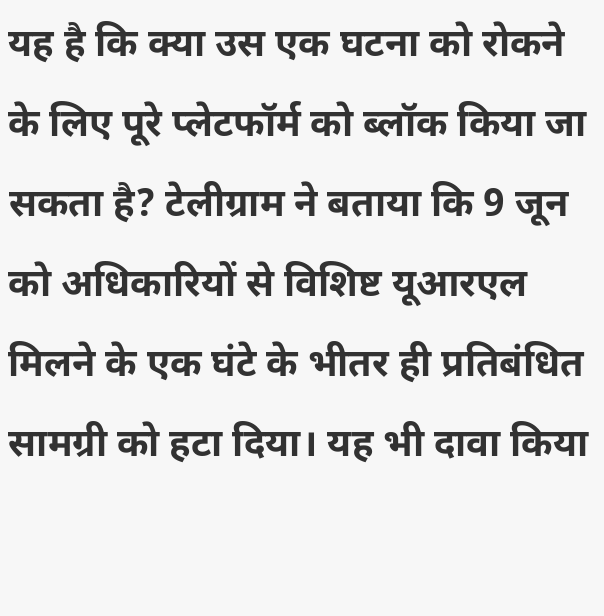यह है कि क्या उस एक घटना को रोकने के लिए पूरे प्लेटफॉर्म को ब्लॉक किया जा सकता है? टेलीग्राम ने बताया कि 9 जून को अधिकारियों से विशिष्ट यूआरएल मिलने के एक घंटे के भीतर ही प्रतिबंधित सामग्री को हटा दिया। यह भी दावा किया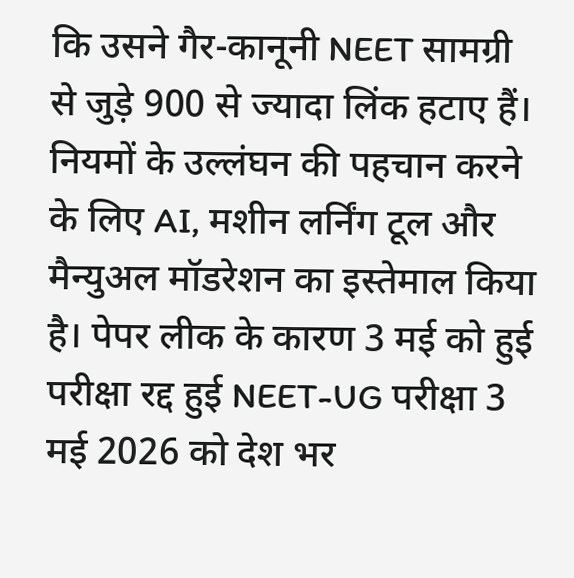कि उसने गैर-कानूनी NEET सामग्री से जुड़े 900 से ज्यादा लिंक हटाए हैं। नियमों के उल्लंघन की पहचान करने के लिए AI, मशीन लर्निंग टूल और मैन्युअल मॉडरेशन का इस्तेमाल किया है। पेपर लीक के कारण 3 मई को हुई परीक्षा रद्द हुई NEET-UG परीक्षा 3 मई 2026 को देश भर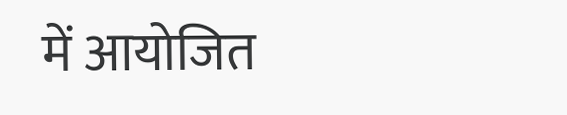में आयोजित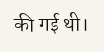की गई थी।